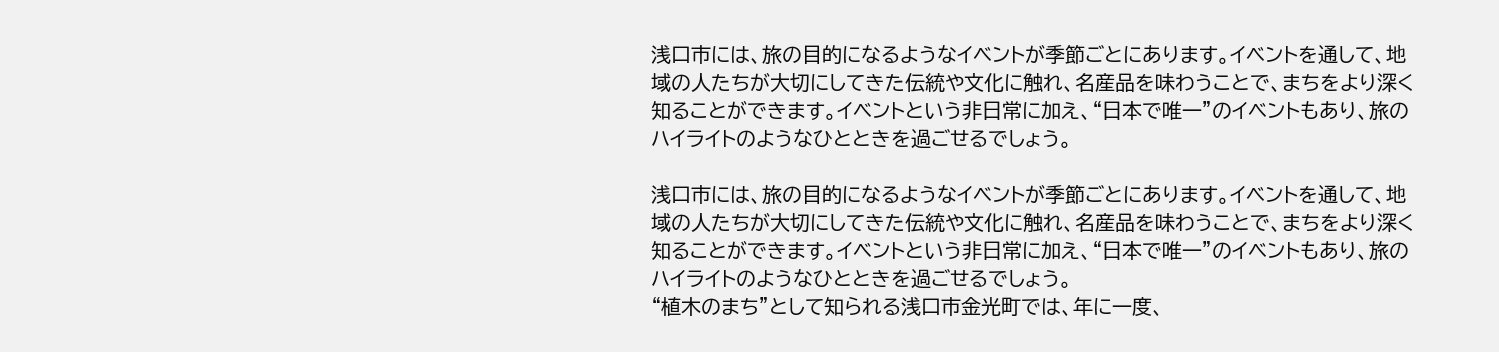浅口市には、旅の目的になるようなイベントが季節ごとにあります。イベントを通して、地域の人たちが大切にしてきた伝統や文化に触れ、名産品を味わうことで、まちをより深く知ることができます。イベントという非日常に加え、“日本で唯一”のイベントもあり、旅のハイライトのようなひとときを過ごせるでしょう。

浅口市には、旅の目的になるようなイベントが季節ごとにあります。イベントを通して、地域の人たちが大切にしてきた伝統や文化に触れ、名産品を味わうことで、まちをより深く知ることができます。イベントという非日常に加え、“日本で唯一”のイベントもあり、旅のハイライトのようなひとときを過ごせるでしょう。
“植木のまち”として知られる浅口市金光町では、年に一度、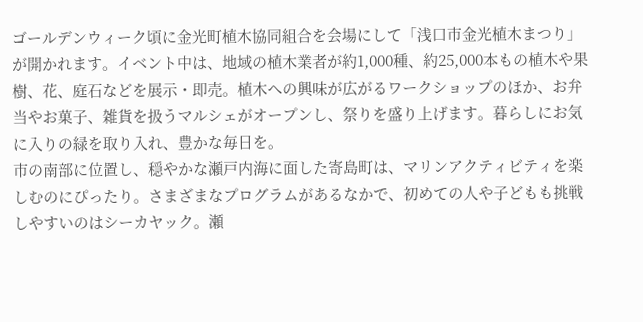ゴールデンウィーク頃に金光町植木協同組合を会場にして「浅口市金光植木まつり」が開かれます。イベント中は、地域の植木業者が約1,000種、約25,000本もの植木や果樹、花、庭石などを展示・即売。植木への興味が広がるワークショップのほか、お弁当やお菓子、雑貨を扱うマルシェがオープンし、祭りを盛り上げます。暮らしにお気に入りの緑を取り入れ、豊かな毎日を。
市の南部に位置し、穏やかな瀬戸内海に面した寄島町は、マリンアクティビティを楽しむのにぴったり。さまざまなプログラムがあるなかで、初めての人や子どもも挑戦しやすいのはシーカヤック。瀬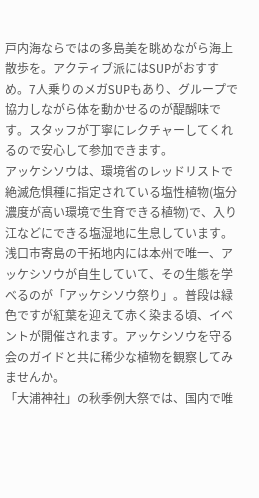戸内海ならではの多島美を眺めながら海上散歩を。アクティブ派にはSUPがおすすめ。7人乗りのメガSUPもあり、グループで協力しながら体を動かせるのが醍醐味です。スタッフが丁寧にレクチャーしてくれるので安心して参加できます。
アッケシソウは、環境省のレッドリストで絶滅危惧種に指定されている塩性植物(塩分濃度が高い環境で生育できる植物)で、入り江などにできる塩湿地に生息しています。浅口市寄島の干拓地内には本州で唯一、アッケシソウが自生していて、その生態を学べるのが「アッケシソウ祭り」。普段は緑色ですが紅葉を迎えて赤く染まる頃、イベントが開催されます。アッケシソウを守る会のガイドと共に稀少な植物を観察してみませんか。
「大浦神社」の秋季例大祭では、国内で唯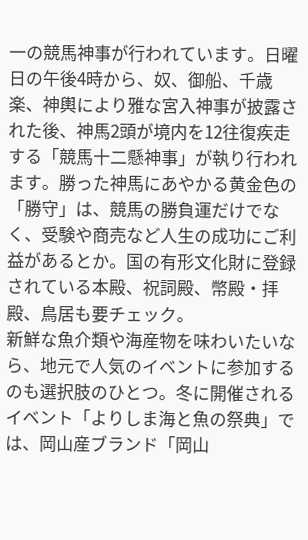一の競馬神事が行われています。日曜日の午後4時から、奴、御船、千歳楽、神輿により雅な宮入神事が披露された後、神馬2頭が境内を12往復疾走する「競馬十二懸神事」が執り行われます。勝った神馬にあやかる黄金色の「勝守」は、競馬の勝負運だけでなく、受験や商売など人生の成功にご利益があるとか。国の有形文化財に登録されている本殿、祝詞殿、幣殿・拝殿、鳥居も要チェック。
新鮮な魚介類や海産物を味わいたいなら、地元で人気のイベントに参加するのも選択肢のひとつ。冬に開催されるイベント「よりしま海と魚の祭典」では、岡山産ブランド「岡山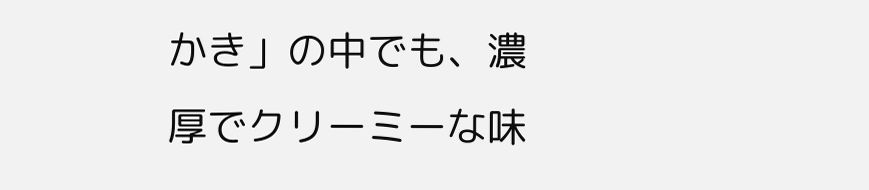かき」の中でも、濃厚でクリーミーな味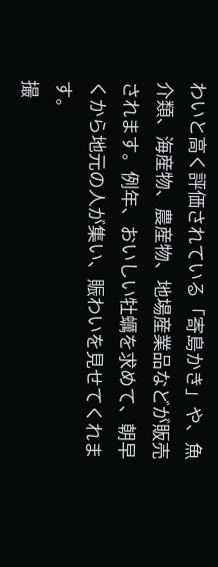わいと高く評価されている「寄島かき」や、魚介類、海産物、農産物、地場産業品などが販売されます。例年、おいしい牡蠣を求めて、朝早くから地元の人が集い、賑わいを見せてくれます。
撮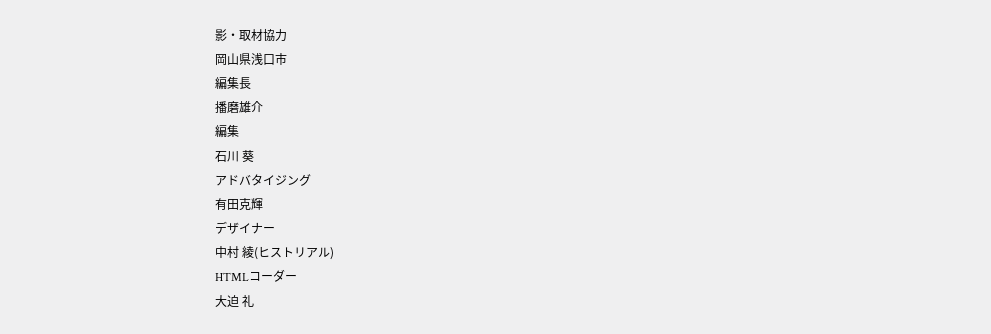影・取材協力
岡山県浅口市
編集長
播磨雄介
編集
石川 葵
アドバタイジング
有田克輝
デザイナー
中村 綾(ヒストリアル)
HTMLコーダー
大迫 礼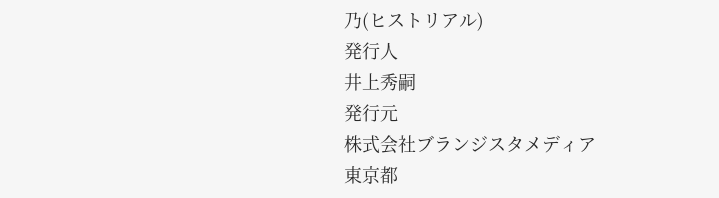乃(ヒストリアル)
発行人
井上秀嗣
発行元
株式会社ブランジスタメディア
東京都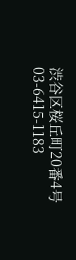渋谷区桜丘町20番4号
03-6415-1183